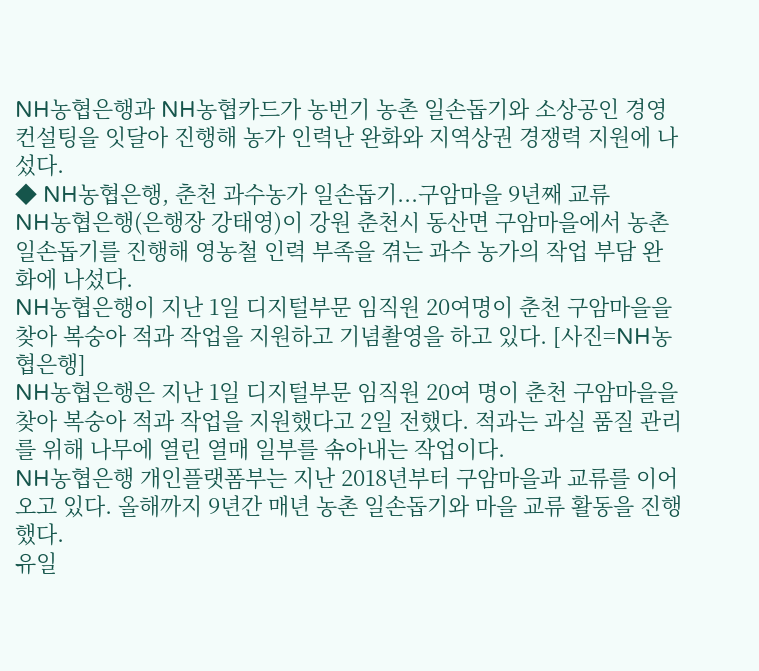NH농협은행과 NH농협카드가 농번기 농촌 일손돕기와 소상공인 경영컨설팅을 잇달아 진행해 농가 인력난 완화와 지역상권 경쟁력 지원에 나섰다.
◆ NH농협은행, 춘천 과수농가 일손돕기...구암마을 9년째 교류
NH농협은행(은행장 강태영)이 강원 춘천시 동산면 구암마을에서 농촌 일손돕기를 진행해 영농철 인력 부족을 겪는 과수 농가의 작업 부담 완화에 나섰다.
NH농협은행이 지난 1일 디지털부문 임직원 20여명이 춘천 구암마을을 찾아 복숭아 적과 작업을 지원하고 기념촬영을 하고 있다. [사진=NH농협은행]
NH농협은행은 지난 1일 디지털부문 임직원 20여 명이 춘천 구암마을을 찾아 복숭아 적과 작업을 지원했다고 2일 전했다. 적과는 과실 품질 관리를 위해 나무에 열린 열매 일부를 솎아내는 작업이다.
NH농협은행 개인플랫폼부는 지난 2018년부터 구암마을과 교류를 이어오고 있다. 올해까지 9년간 매년 농촌 일손돕기와 마을 교류 활동을 진행했다.
유일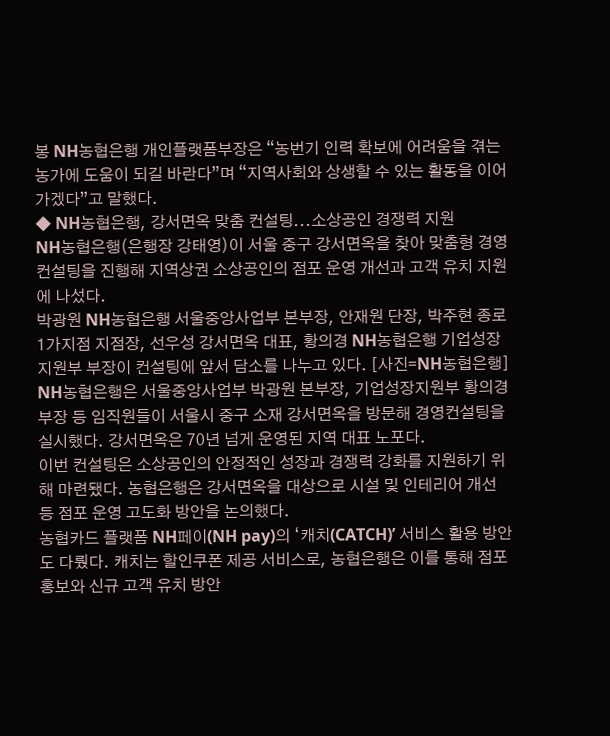봉 NH농협은행 개인플랫폼부장은 “농번기 인력 확보에 어려움을 겪는 농가에 도움이 되길 바란다”며 “지역사회와 상생할 수 있는 활동을 이어가겠다”고 말했다.
◆ NH농협은행, 강서면옥 맞춤 컨설팅...소상공인 경쟁력 지원
NH농협은행(은행장 강태영)이 서울 중구 강서면옥을 찾아 맞춤형 경영컨설팅을 진행해 지역상권 소상공인의 점포 운영 개선과 고객 유치 지원에 나섰다.
박광원 NH농협은행 서울중앙사업부 본부장, 안재원 단장, 박주현 종로1가지점 지점장, 선우성 강서면옥 대표, 황의경 NH농협은행 기업성장지원부 부장이 컨설팅에 앞서 담소를 나누고 있다. [사진=NH농협은행]
NH농협은행은 서울중앙사업부 박광원 본부장, 기업성장지원부 황의경 부장 등 임직원들이 서울시 중구 소재 강서면옥을 방문해 경영컨설팅을 실시했다. 강서면옥은 70년 넘게 운영된 지역 대표 노포다.
이번 컨설팅은 소상공인의 안정적인 성장과 경쟁력 강화를 지원하기 위해 마련됐다. 농협은행은 강서면옥을 대상으로 시설 및 인테리어 개선 등 점포 운영 고도화 방안을 논의했다.
농협카드 플랫폼 NH페이(NH pay)의 ‘캐치(CATCH)’ 서비스 활용 방안도 다뤘다. 캐치는 할인쿠폰 제공 서비스로, 농협은행은 이를 통해 점포 홍보와 신규 고객 유치 방안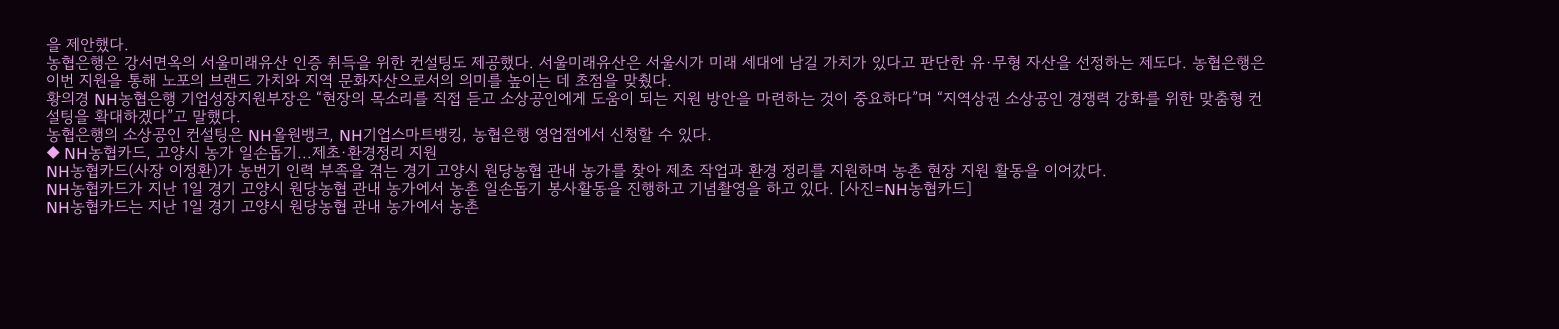을 제안했다.
농협은행은 강서면옥의 서울미래유산 인증 취득을 위한 컨설팅도 제공했다. 서울미래유산은 서울시가 미래 세대에 남길 가치가 있다고 판단한 유·무형 자산을 선정하는 제도다. 농협은행은 이번 지원을 통해 노포의 브랜드 가치와 지역 문화자산으로서의 의미를 높이는 데 초점을 맞췄다.
황의경 NH농협은행 기업성장지원부장은 “현장의 목소리를 직접 듣고 소상공인에게 도움이 되는 지원 방안을 마련하는 것이 중요하다”며 “지역상권 소상공인 경쟁력 강화를 위한 맞춤형 컨설팅을 확대하겠다”고 말했다.
농협은행의 소상공인 컨설팅은 NH올원뱅크, NH기업스마트뱅킹, 농협은행 영업점에서 신청할 수 있다.
◆ NH농협카드, 고양시 농가 일손돕기...제초·환경정리 지원
NH농협카드(사장 이정환)가 농번기 인력 부족을 겪는 경기 고양시 원당농협 관내 농가를 찾아 제초 작업과 환경 정리를 지원하며 농촌 현장 지원 활동을 이어갔다.
NH농협카드가 지난 1일 경기 고양시 원당농협 관내 농가에서 농촌 일손돕기 봉사활동을 진행하고 기념촬영을 하고 있다. [사진=NH농협카드]
NH농협카드는 지난 1일 경기 고양시 원당농협 관내 농가에서 농촌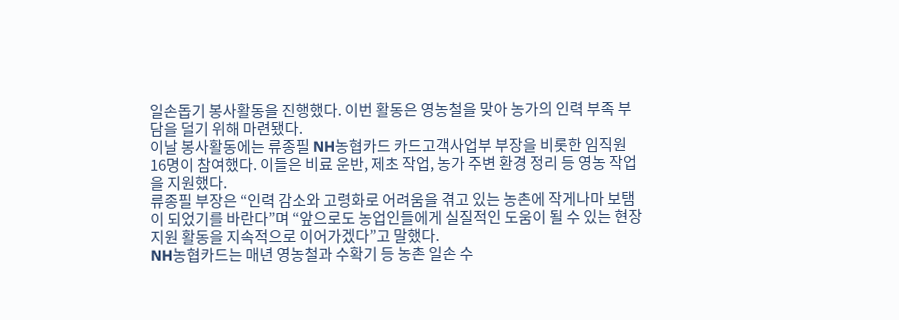일손돕기 봉사활동을 진행했다. 이번 활동은 영농철을 맞아 농가의 인력 부족 부담을 덜기 위해 마련됐다.
이날 봉사활동에는 류종필 NH농협카드 카드고객사업부 부장을 비롯한 임직원 16명이 참여했다. 이들은 비료 운반, 제초 작업, 농가 주변 환경 정리 등 영농 작업을 지원했다.
류종필 부장은 “인력 감소와 고령화로 어려움을 겪고 있는 농촌에 작게나마 보탬이 되었기를 바란다”며 “앞으로도 농업인들에게 실질적인 도움이 될 수 있는 현장 지원 활동을 지속적으로 이어가겠다”고 말했다.
NH농협카드는 매년 영농철과 수확기 등 농촌 일손 수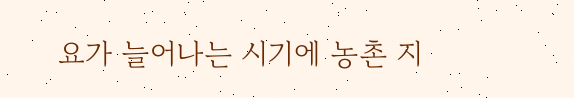요가 늘어나는 시기에 농촌 지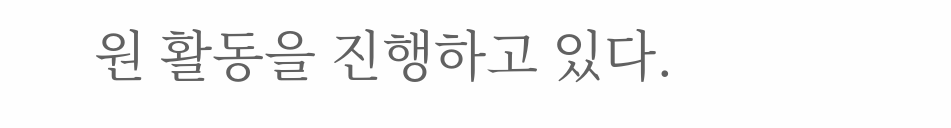원 활동을 진행하고 있다.